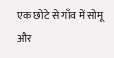एक छोटे से गाँव में सोमू और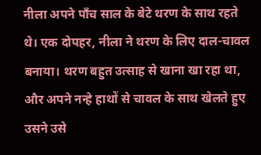नीला अपने पाँच साल के बेटे थरण के साथ रहते थे। एक दोपहर, नीला ने थरण के लिए दाल-चावल बनाया। थरण बहुत उत्साह से खाना खा रहा था, और अपने नन्हे हाथों से चावल के साथ खेलते हुए उसने उसे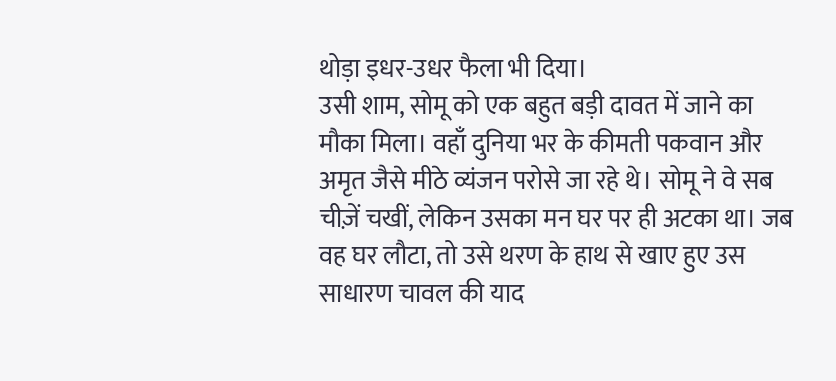थोड़ा इधर-उधर फैला भी दिया।
उसी शाम, सोमू को एक बहुत बड़ी दावत में जाने का मौका मिला। वहाँ दुनिया भर के कीमती पकवान और अमृत जैसे मीठे व्यंजन परोसे जा रहे थे। सोमू ने वे सब चीज़ें चखीं, लेकिन उसका मन घर पर ही अटका था। जब वह घर लौटा, तो उसे थरण के हाथ से खाए हुए उस साधारण चावल की याद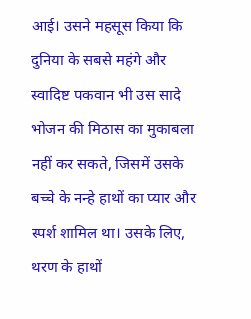आई। उसने महसूस किया कि दुनिया के सबसे महंगे और स्वादिष्ट पकवान भी उस सादे भोजन की मिठास का मुकाबला नहीं कर सकते, जिसमें उसके बच्चे के नन्हे हाथों का प्यार और स्पर्श शामिल था। उसके लिए, थरण के हाथों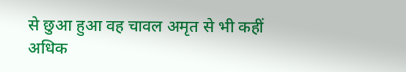से छुआ हुआ वह चावल अमृत से भी कहीं अधिक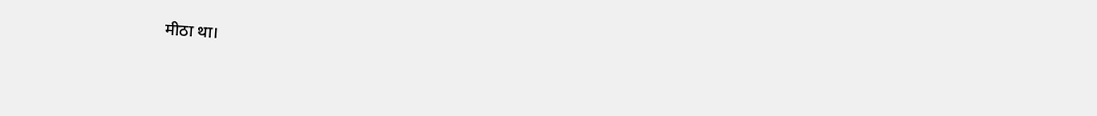मीठा था।